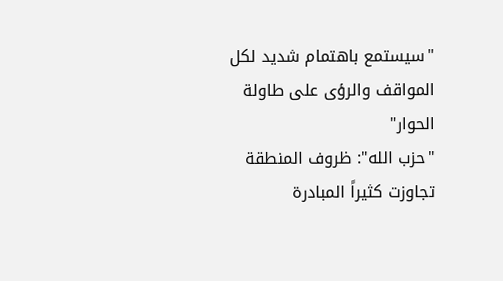"سيستمع باهتمام شديد لكل المواقف والرؤى على طاولة الحوار"
"حزب الله": ظروف المنطقة تجاوزت كثيراً المبادرة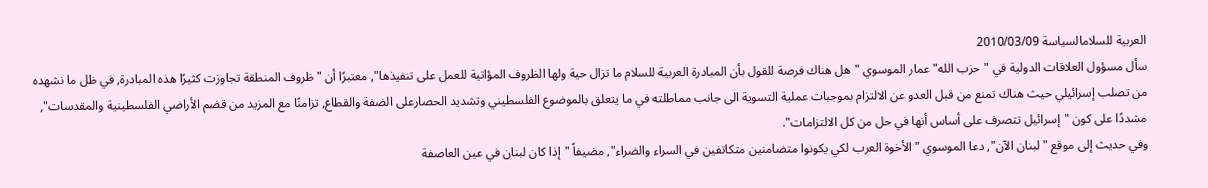العربية للسلامالسياسة 2010/03/09
سأل مسؤول العلاقات الدولية في "حزب الله" عمار الموسوي "هل هناك فرصة للقول بأن المبادرة العربية للسلام ما تزال حية ولها الظروف المؤاتية للعمل على تنفيذها", معتبرًا أن "ظروف المنطقة تجاوزت كثيرًا هذه المبادرة, في ظل ما نشهده من تصلب إسرائيلي حيث هناك تمنع من قبل العدو عن الالتزام بموجبات عملية التسوية الى جانب مماطلته في ما يتعلق بالموضوع الفلسطيني وتشديد الحصارعلى الضفة والقطاع, تزامنًا مع المزيد من قضم الأراضي الفلسطينية والمقدسات", مشددًا على كون "إسرائيل تتصرف على أساس أنها في حل من كل الالتزامات".
وفي حديث إلى موقع "لبنان الآن", دعا الموسوي "الأخوة العرب لكي يكونوا متضامنين متكاتفين في السراء والضراء", مضيفاً "إذا كان لبنان في عين العاصفة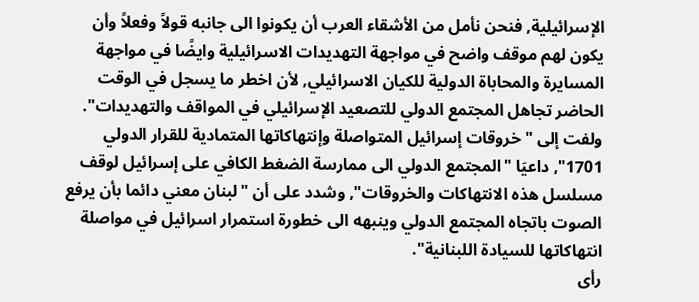الإسرائيلية, فنحن نأمل من الأشقاء العرب أن يكونوا الى جانبه قولاً وفعلاً وأن يكون لهم موقف واضح في مواجهة التهديدات الاسرائيلية وايضًا في مواجهة المسايرة والمحاباة الدولية للكيان الاسرائيلي, لأن اخطر ما يسجل في الوقت الحاضر تجاهل المجتمع الدولي للتصعيد الإسرائيلي في المواقف والتهديدات".
ولفت إلى "خروقات إسرائيل المتواصلة وإنتهاكاتها المتمادية للقرار الدولي 1701", داعيَا "المجتمع الدولي الى ممارسة الضغط الكافي على إسرائيل لوقف مسلسل هذه الانتهاكات والخروقات", وشدد على أن "لبنان معني دائما بأن يرفع الصوت باتجاه المجتمع الدولي وينبهه الى خطورة استمرار اسرائيل في مواصلة انتهاكاتها للسيادة اللبنانية".
رأى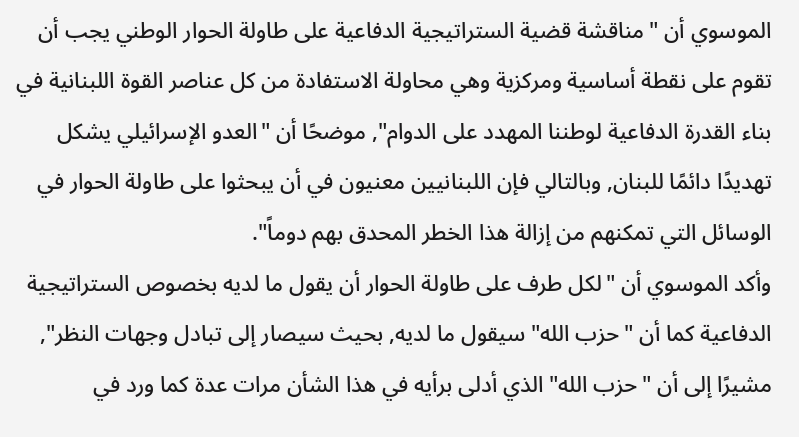الموسوي أن "مناقشة قضية الستراتيجية الدفاعية على طاولة الحوار الوطني يجب أن تقوم على نقطة أساسية ومركزية وهي محاولة الاستفادة من كل عناصر القوة اللبنانية في بناء القدرة الدفاعية لوطننا المهدد على الدوام", موضحًا أن "العدو الإسرائيلي يشكل تهديدًا دائمًا للبنان, وبالتالي فإن اللبنانيين معنيون في أن يبحثوا على طاولة الحوار في الوسائل التي تمكنهم من إزالة هذا الخطر المحدق بهم دوماً".
وأكد الموسوي أن "لكل طرف على طاولة الحوار أن يقول ما لديه بخصوص الستراتيجية الدفاعية كما أن "حزب الله" سيقول ما لديه, بحيث سيصار إلى تبادل وجهات النظر", مشيرًا إلى أن "حزب الله" الذي أدلى برأيه في هذا الشأن مرات عدة كما ورد في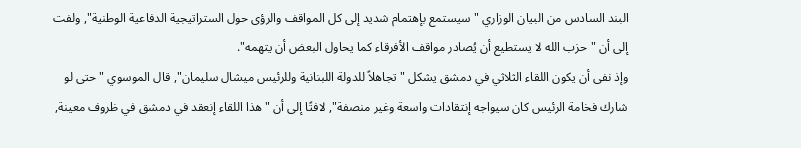البند السادس من البيان الوزاري "سيستمع بإهتمام شديد إلى كل المواقف والرؤى حول الستراتيجية الدفاعية الوطنية", ولفت إلى أن "حزب الله لا يستطيع أن يُصادر مواقف الأفرقاء كما يحاول البعض أن يتهمه".
وإذ نفى أن يكون اللقاء الثلاثي في دمشق يشكل "تجاهلاً للدولة اللبنانية وللرئيس ميشال سليمان", قال الموسوي "حتى لو شارك فخامة الرئيس كان سيواجه إنتقادات واسعة وغير منصفة", لافتًا إلى أن "هذا اللقاء إنعقد في دمشق في ظروف معينة,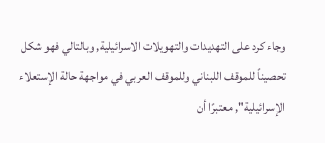وجاء كرد على التهديدات والتهويلات الاسرائيلية, وبالتالي فهو شكل تحصيناً للموقف اللبناني وللموقف العربي في مواجهة حالة الإستعلاء الإسرائيلية", معتبرًا أن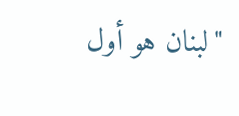"لبنان هو أول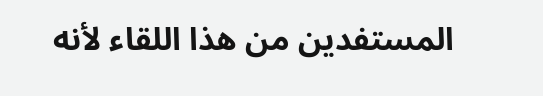المستفدين من هذا اللقاء لأنه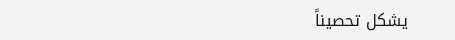يشكل تحصيناً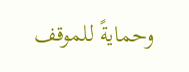وحمايةً للموقف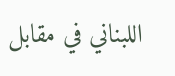اللبناني في مقابل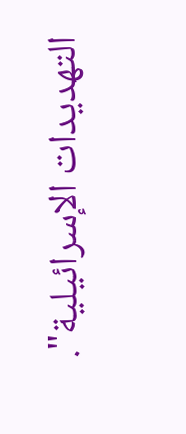التهديدات الإسرائيلية".